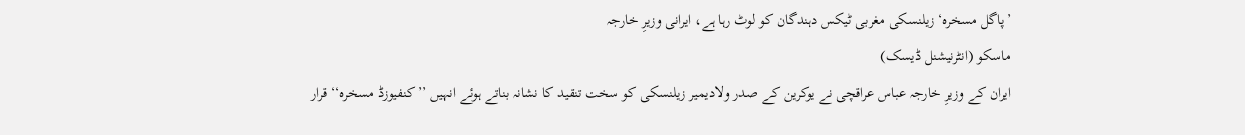’پاگل مسخرہ‘ زیلنسکی مغربی ٹیکس دہندگان کو لوٹ رہا ہے، ایرانی وزیرِ خارجہ
ماسکو (انٹرنیشنل ڈیسک)
ایران کے وزیرِ خارجہ عباس عراقچی نے یوکرین کے صدر ولادیمیر زیلنسکی کو سخت تنقید کا نشانہ بناتے ہوئے انہیں ’’کنفیوزڈ مسخرہ‘‘ قرار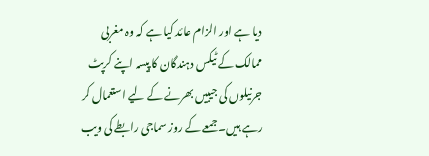دیا ہے اور الزام عائد کیا ہے کہ وہ مغربی ممالک کے ٹیکس دہندگان کا پیسہ اپنے کرپٹ جرنیلوں کی جیبیں بھرنے کے لیے استعمال کر رہے ہیں۔ جمعے کے روز سماجی رابطے کی ویب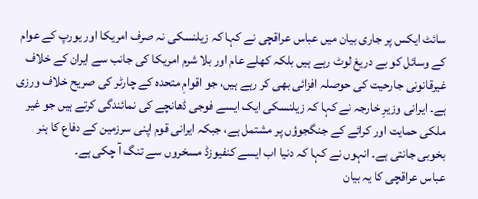سائٹ ایکس پر جاری بیان میں عباس عراقچی نے کہا کہ زیلنسکی نہ صرف امریکا اور یورپ کے عوام کے وسائل کو بے دریغ لوٹ رہے ہیں بلکہ کھلے عام اور بلا شرم امریکا کی جانب سے ایران کے خلاف غیرقانونی جارحیت کی حوصلہ افزائی بھی کر رہے ہیں، جو اقوامِ متحدہ کے چارٹر کی صریح خلاف ورزی ہے۔ ایرانی وزیرِ خارجہ نے کہا کہ زیلنسکی ایک ایسے فوجی ڈھانچے کی نمائندگی کرتے ہیں جو غیر ملکی حمایت اور کرائے کے جنگجوؤں پر مشتمل ہے، جبکہ ایرانی قوم اپنی سرزمین کے دفاع کا ہنر بخوبی جانتی ہے۔ انہوں نے کہا کہ دنیا اب ایسے کنفیوزڈ مسخروں سے تنگ آ چکی ہے۔
عباس عراقچی کا یہ بیان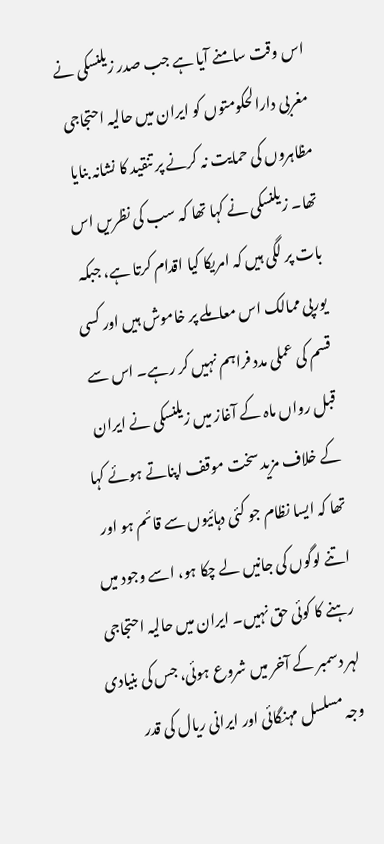اس وقت سامنے آیا ہے جب صدر زیلنسکی نے مغربی دارالحکومتوں کو ایران میں حالیہ احتجاجی مظاہروں کی حمایت نہ کرنے پر تنقید کا نشانہ بنایا تھا۔ زیلنسکی نے کہا تھا کہ سب کی نظریں اس بات پر لگی ہیں کہ امریکا کیا اقدام کرتا ہے، جبکہ یورپی ممالک اس معاملے پر خاموش ہیں اور کسی قسم کی عملی مدد فراہم نہیں کر رہے۔ اس سے قبل رواں ماہ کے آغاز میں زیلنسکی نے ایران کے خلاف مزید سخت موقف اپناتے ہوئے کہا تھا کہ ایسا نظام جو کئی دہائیوں سے قائم ہو اور اتنے لوگوں کی جانیں لے چکا ہو، اسے وجود میں رہنے کا کوئی حق نہیں۔ ایران میں حالیہ احتجاجی لہر دسمبر کے آخر میں شروع ہوئی، جس کی بنیادی وجہ مسلسل مہنگائی اور ایرانی ریال کی قدر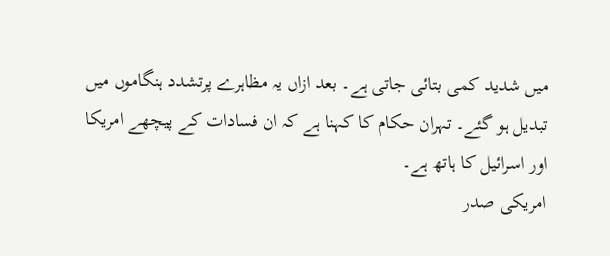میں شدید کمی بتائی جاتی ہے۔ بعد ازاں یہ مظاہرے پرتشدد ہنگاموں میں تبدیل ہو گئے۔ تہران حکام کا کہنا ہے کہ ان فسادات کے پیچھے امریکا اور اسرائیل کا ہاتھ ہے۔
امریکی صدر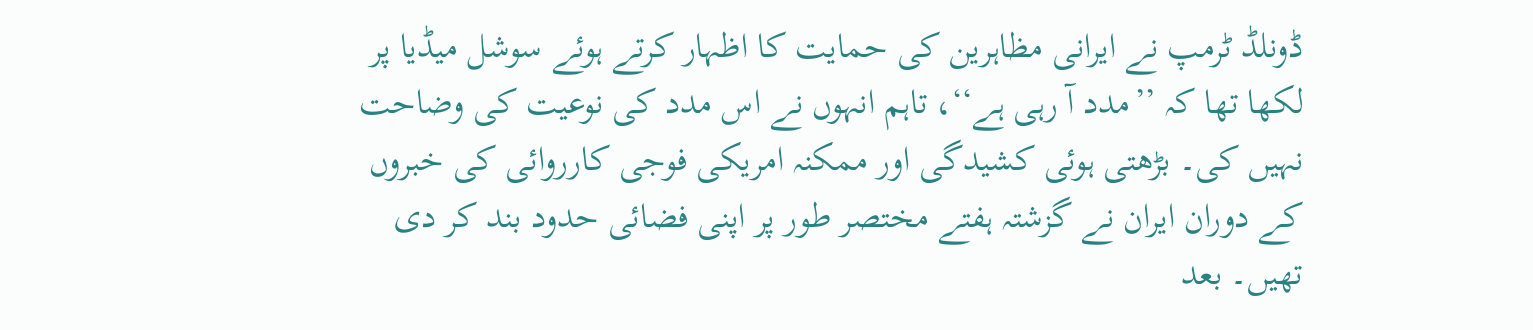ڈونلڈ ٹرمپ نے ایرانی مظاہرین کی حمایت کا اظہار کرتے ہوئے سوشل میڈیا پر لکھا تھا کہ ’’مدد آ رہی ہے‘‘، تاہم انہوں نے اس مدد کی نوعیت کی وضاحت نہیں کی۔ بڑھتی ہوئی کشیدگی اور ممکنہ امریکی فوجی کارروائی کی خبروں کے دوران ایران نے گزشتہ ہفتے مختصر طور پر اپنی فضائی حدود بند کر دی تھیں۔ بعد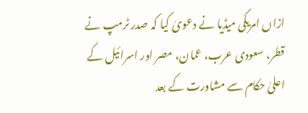ازاں امریکی میڈیا نے دعویٰ کیا کہ صدر ٹرمپ نے قطر، سعودی عرب، عمان، مصر اور اسرائیل کے اعلیٰ حکام سے مشاورت کے بعد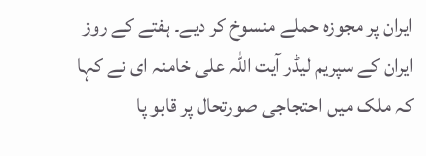ایران پر مجوزہ حملے منسوخ کر دیے۔ ہفتے کے روز ایران کے سپریم لیڈر آیت اللہ علی خامنہ ای نے کہا کہ ملک میں احتجاجی صورتحال پر قابو پا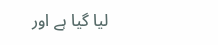لیا گیا ہے اور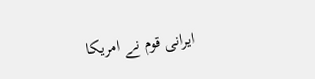ایرانی قوم نے امریکا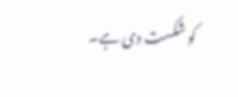کو شکست دی ہے۔